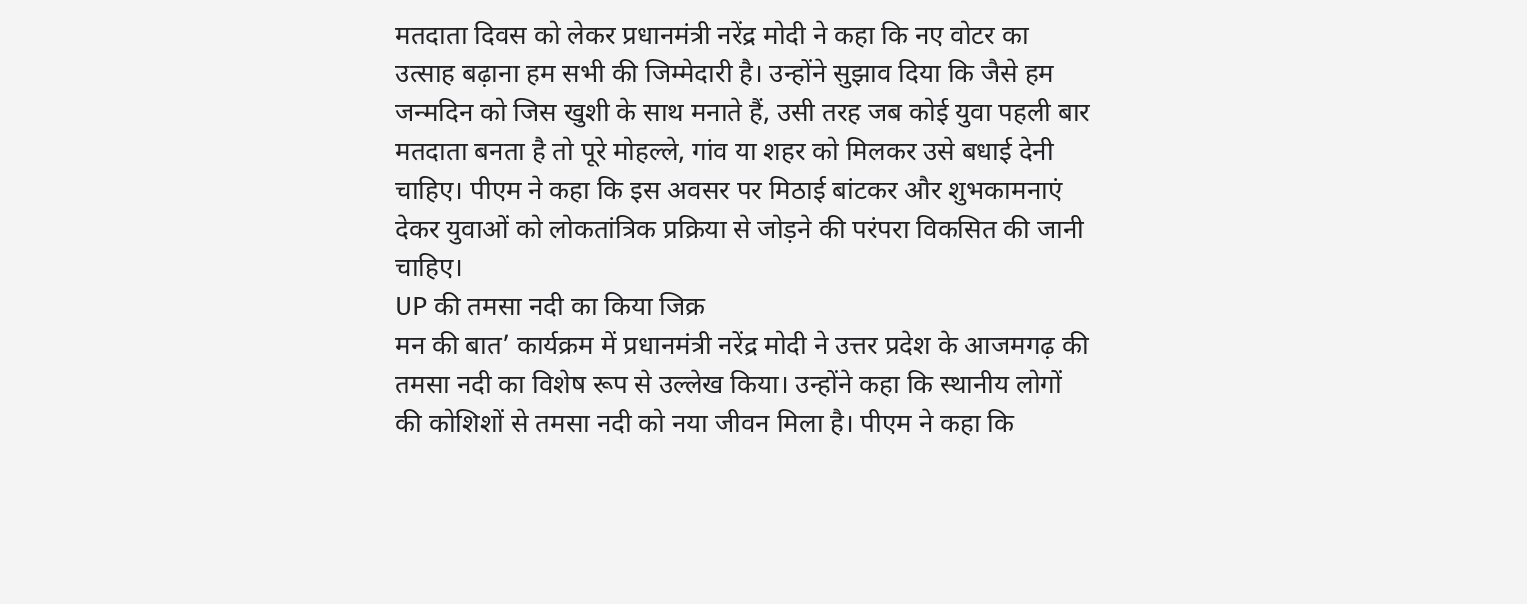मतदाता दिवस को लेकर प्रधानमंत्री नरेंद्र मोदी ने कहा कि नए वोटर का उत्साह बढ़ाना हम सभी की जिम्मेदारी है। उन्होंने सुझाव दिया कि जैसे हम जन्मदिन को जिस खुशी के साथ मनाते हैं, उसी तरह जब कोई युवा पहली बार मतदाता बनता है तो पूरे मोहल्ले, गांव या शहर को मिलकर उसे बधाई देनी चाहिए। पीएम ने कहा कि इस अवसर पर मिठाई बांटकर और शुभकामनाएं देकर युवाओं को लोकतांत्रिक प्रक्रिया से जोड़ने की परंपरा विकसित की जानी चाहिए।
UP की तमसा नदी का किया जिक्र
मन की बात’ कार्यक्रम में प्रधानमंत्री नरेंद्र मोदी ने उत्तर प्रदेश के आजमगढ़ की तमसा नदी का विशेष रूप से उल्लेख किया। उन्होंने कहा कि स्थानीय लोगों की कोशिशों से तमसा नदी को नया जीवन मिला है। पीएम ने कहा कि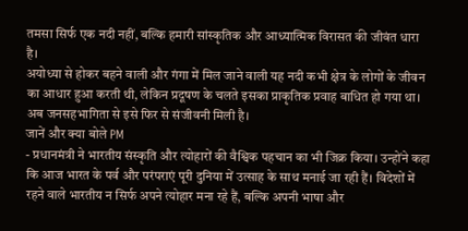तमसा सिर्फ एक नदी नहीं, बल्कि हमारी सांस्कृतिक और आध्यात्मिक विरासत की जीवंत धारा है।
अयोध्या से होकर बहने वाली और गंगा में मिल जाने वाली यह नदी कभी क्षेत्र के लोगों के जीवन का आधार हुआ करती थी, लेकिन प्रदूषण के चलते इसका प्राकृतिक प्रवाह बाधित हो गया था। अब जनसहभागिता से इसे फिर से संजीवनी मिली है।
जानें और क्या बोले PM
- प्रधानमंत्री ने भारतीय संस्कृति और त्योहारों की वैश्विक पहचान का भी जिक्र किया। उन्होंने कहा कि आज भारत के पर्व और परंपराएं पूरी दुनिया में उत्साह के साथ मनाई जा रही हैं। विदेशों में रहने वाले भारतीय न सिर्फ अपने त्योहार मना रहे हैं, बल्कि अपनी भाषा और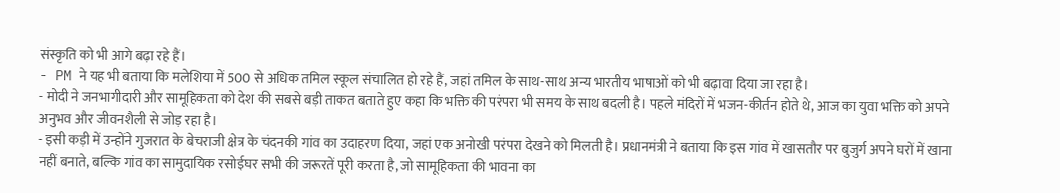संस्कृति को भी आगे बढ़ा रहे हैं।
- PM ने यह भी बताया कि मलेशिया में 500 से अधिक तमिल स्कूल संचालित हो रहे हैं, जहां तमिल के साथ-साथ अन्य भारतीय भाषाओं को भी बढ़ावा दिया जा रहा है।
- मोदी ने जनभागीदारी और सामूहिकता को देश की सबसे बड़ी ताकत बताते हुए कहा कि भक्ति की परंपरा भी समय के साथ बदली है। पहले मंदिरों में भजन-कीर्तन होते थे, आज का युवा भक्ति को अपने अनुभव और जीवनशैली से जोड़ रहा है।
- इसी कड़ी में उन्होंने गुजरात के बेचराजी क्षेत्र के चंदनकी गांव का उदाहरण दिया, जहां एक अनोखी परंपरा देखने को मिलती है। प्रधानमंत्री ने बताया कि इस गांव में खासतौर पर बुजुर्ग अपने घरों में खाना नहीं बनाते, बल्कि गांव का सामुदायिक रसोईघर सभी की जरूरतें पूरी करता है, जो सामूहिकता की भावना का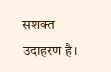सशक्त उदाहरण है।